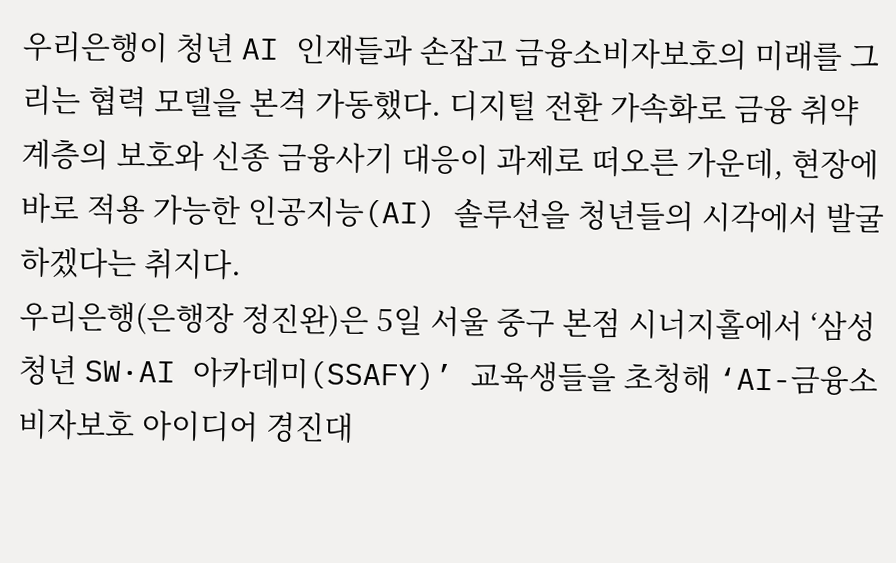우리은행이 청년 AI 인재들과 손잡고 금융소비자보호의 미래를 그리는 협력 모델을 본격 가동했다. 디지털 전환 가속화로 금융 취약계층의 보호와 신종 금융사기 대응이 과제로 떠오른 가운데, 현장에 바로 적용 가능한 인공지능(AI) 솔루션을 청년들의 시각에서 발굴하겠다는 취지다.
우리은행(은행장 정진완)은 5일 서울 중구 본점 시너지홀에서 ‘삼성 청년 SW·AI 아카데미(SSAFY)’ 교육생들을 초청해 ‘AI-금융소비자보호 아이디어 경진대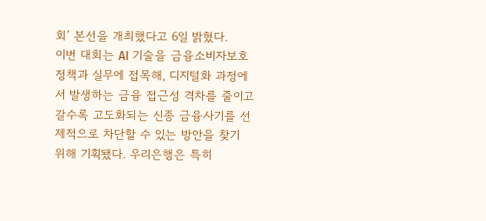회’ 본선을 개최했다고 6일 밝혔다.
이번 대회는 AI 기술을 금융소비자보호 정책과 실무에 접목해, 디지털화 과정에서 발생하는 금융 접근성 격차를 줄이고 갈수록 고도화되는 신종 금융사기를 선제적으로 차단할 수 있는 방안을 찾기 위해 기획됐다. 우리은행은 특히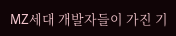MZ세대 개발자들이 가진 기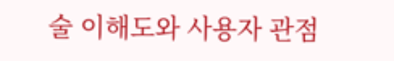술 이해도와 사용자 관점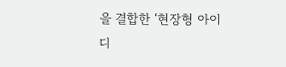을 결합한 ‘현장형 아이디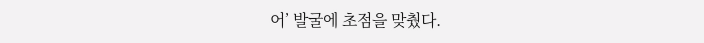어’ 발굴에 초점을 맞췄다.